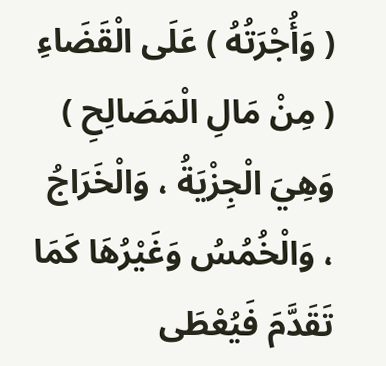( وَأُجْرَتُهُ ) عَلَى الْقَضَاءِ ( مِنْ مَالِ الْمَصَالِحِ ) وَهِيَ الْجِزْيَةُ ، وَالْخَرَاجُ ، وَالْخُمُسُ وَغَيْرُهَا كَمَا تَقَدَّمَ فَيُعْطَى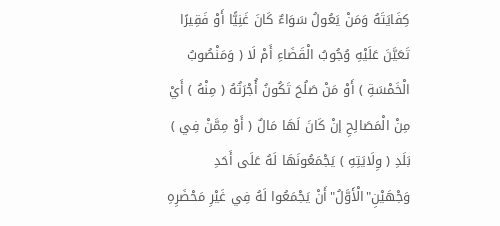كِفَايَتَهُ وَمَنْ يَعُولُ سَوَاءٌ كَانَ غَنِيًّا أَوْ فَقِيرًا تَعَيَّنَ عَلَيْهِ وُجُوبُ الْقَضَاءِ أَمْ لَا ( وَمَنْصُوبُ الْخَمْسَةِ ) أَوْ مَنْ صَلُحَ تَكُونُ أُجْرَتُهُ ( مِنْهُ ) أَيْ مِنْ الْمَصَالِحِ إنْ كَانَ لَهَا مَالٌ ( أَوْ مِمَّنْ فِي ) بَلَدِ ( وِلَايَتِهِ ) يَجْمَعُونَهَا لَهُ عَلَى أَحَدِ وَجْهَيْنِ"الْأَوَّلُ"أَنْ يَجْمَعُوا لَهُ فِي غَيْرِ مَحْضَرِهِ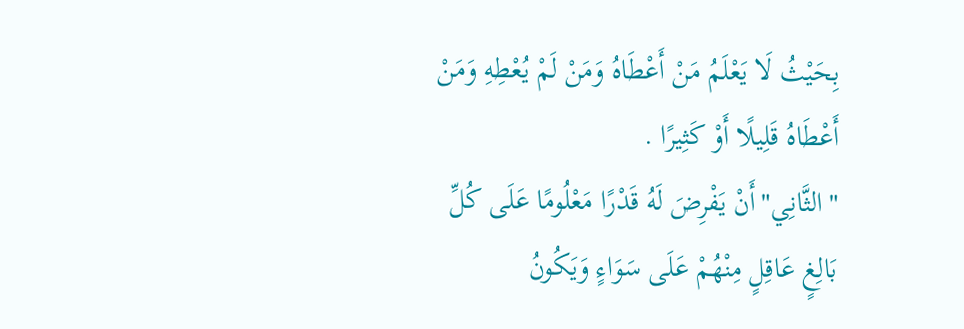بِحَيْثُ لَا يَعْلَمُ مَنْ أَعْطَاهُ وَمَنْ لَمْ يُعْطِهِ وَمَنْ أَعْطَاهُ قَلِيلًا أَوْ كَثِيرًا .
"الثَّانِي"أَنْ يَفْرِضَ لَهُ قَدْرًا مَعْلُومًا عَلَى كُلِّ بَالِغٍ عَاقِلٍ مِنْهُمْ عَلَى سَوَاءٍ وَيَكُونُ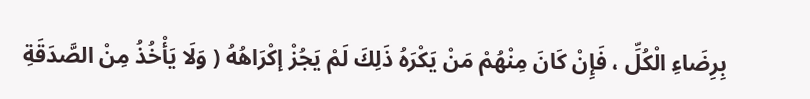بِرِضَاءِ الْكُلِّ ، فَإِنْ كَانَ مِنْهُمْ مَنْ يَكْرَهُ ذَلِكَ لَمْ يَجُزْ إكْرَاهُهُ ( وَلَا يَأْخُذُ مِنْ الصَّدَقَةِ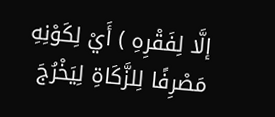إلَّا لِفَقْرِهِ ) أَيْ لِكَوْنِهِ مَصْرِفًا لِلزَّكَاةِ لِيَخْرُجَ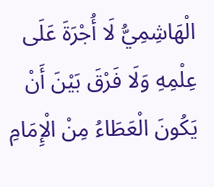الْهَاشِمِيُّ لَا أُجْرَةَ عَلَى عِلْمِهِ وَلَا فَرْقَ بَيْنَ أَنْ يَكُونَ الْعَطَاءُ مِنْ الْإِمَامِ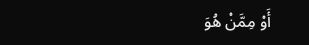أَوْ مِمَّنْ هُوَ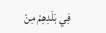فِي بَلَدِهِمْ مِنْ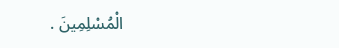الْمُسْلِمِينَ .